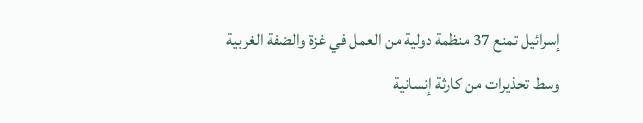إسرائيل تمنع 37 منظمة دولية من العمل في غزة والضفة الغربية وسط تحذيرات من كارثة إنسانية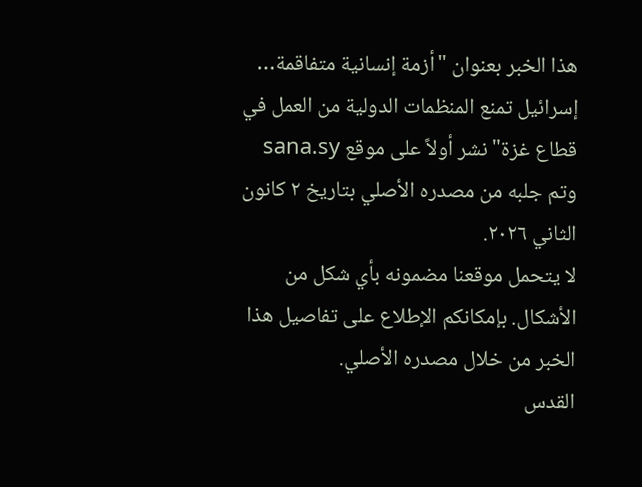هذا الخبر بعنوان "أزمة إنسانية متفاقمة… إسرائيل تمنع المنظمات الدولية من العمل في قطاع غزة" نشر أولاً على موقع sana.sy وتم جلبه من مصدره الأصلي بتاريخ ٢ كانون الثاني ٢٠٢٦.
لا يتحمل موقعنا مضمونه بأي شكل من الأشكال. بإمكانكم الإطلاع على تفاصيل هذا الخبر من خلال مصدره الأصلي.
القدس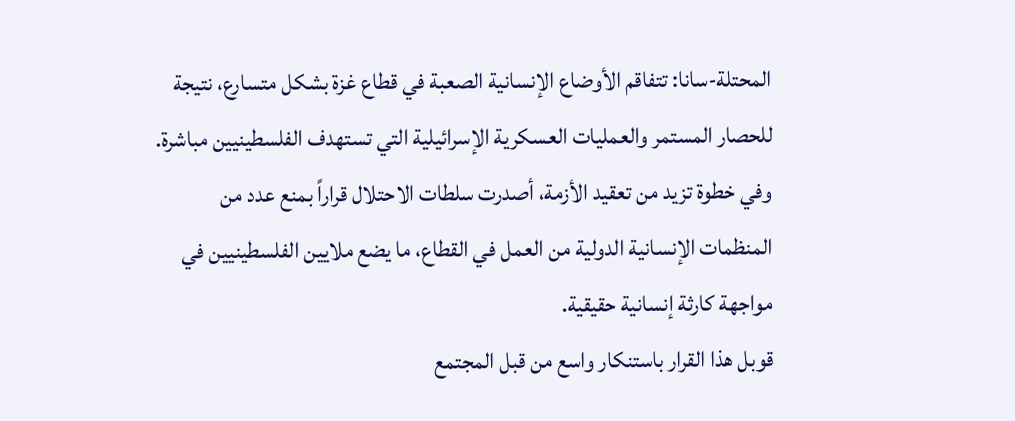المحتلة-سانا: تتفاقم الأوضاع الإنسانية الصعبة في قطاع غزة بشكل متسارع، نتيجة للحصار المستمر والعمليات العسكرية الإسرائيلية التي تستهدف الفلسطينيين مباشرة. وفي خطوة تزيد من تعقيد الأزمة، أصدرت سلطات الاحتلال قراراً بمنع عدد من المنظمات الإنسانية الدولية من العمل في القطاع، ما يضع ملايين الفلسطينيين في مواجهة كارثة إنسانية حقيقية.
قوبل هذا القرار باستنكار واسع من قبل المجتمع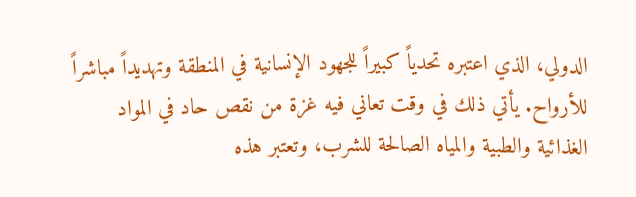الدولي، الذي اعتبره تحدياً كبيراً للجهود الإنسانية في المنطقة وتهديداً مباشراً للأرواح. يأتي ذلك في وقت تعاني فيه غزة من نقص حاد في المواد الغذائية والطبية والمياه الصالحة للشرب، وتعتبر هذه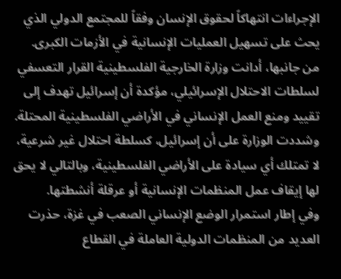الإجراءات انتهاكاً لحقوق الإنسان وفقاً للمجتمع الدولي الذي يحث على تسهيل العمليات الإنسانية في الأزمات الكبرى.
من جانبها، أدانت وزارة الخارجية الفلسطينية القرار التعسفي لسلطات الاحتلال الإسرائيلي، مؤكدة أن إسرائيل تهدف إلى تقييد ومنع العمل الإنساني في الأراضي الفلسطينية المحتلة. وشددت الوزارة على أن إسرائيل، كسلطة احتلال غير شرعية، لا تمتلك أي سيادة على الأراضي الفلسطينية، وبالتالي لا يحق لها إيقاف عمل المنظمات الإنسانية أو عرقلة أنشطتها.
وفي إطار استمرار الوضع الإنساني الصعب في غزة، حذرت العديد من المنظمات الدولية العاملة في القطاع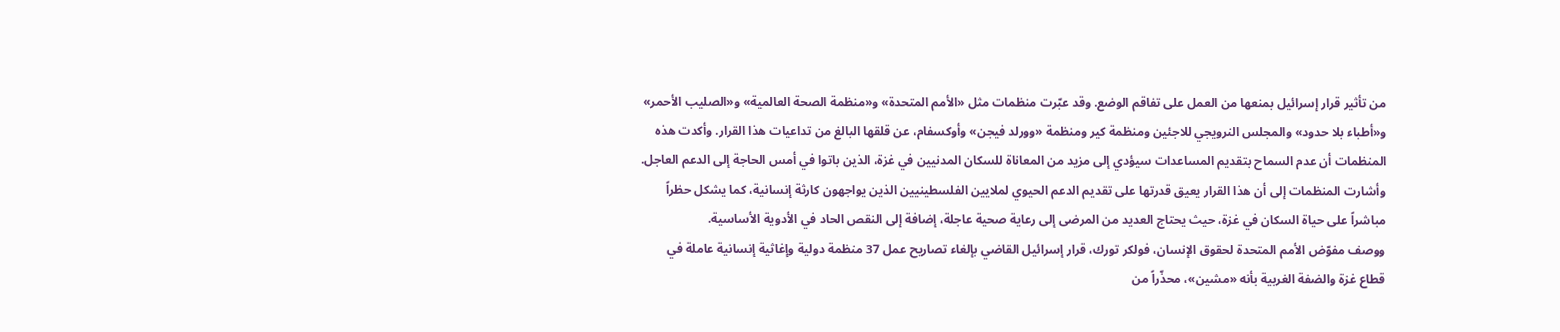من تأثير قرار إسرائيل بمنعها من العمل على تفاقم الوضع. وقد عبّرت منظمات مثل «الأمم المتحدة» و«منظمة الصحة العالمية» و«الصليب الأحمر» و«أطباء بلا حدود» والمجلس النرويجي للاجئين ومنظمة كير ومنظمة «وورلد فيجن» وأوكسفام، عن قلقها البالغ من تداعيات هذا القرار. وأكدت هذه المنظمات أن عدم السماح بتقديم المساعدات سيؤدي إلى مزيد من المعاناة للسكان المدنيين في غزة، الذين باتوا في أمس الحاجة إلى الدعم العاجل.
وأشارت المنظمات إلى أن هذا القرار يعيق قدرتها على تقديم الدعم الحيوي لملايين الفلسطينيين الذين يواجهون كارثة إنسانية، كما يشكل حظراً مباشراً على حياة السكان في غزة، حيث يحتاج العديد من المرضى إلى رعاية صحية عاجلة، إضافة إلى النقص الحاد في الأدوية الأساسية.
ووصف مفوّض الأمم المتحدة لحقوق الإنسان، فولكر تورك، قرار إسرائيل القاضي بإلغاء تصاريح عمل 37 منظمة دولية وإغاثية إنسانية عاملة في قطاع غزة والضفة الغربية بأنه «مشين»، محذّراً من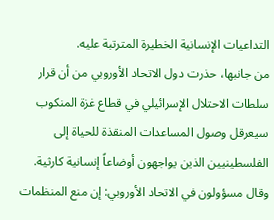التداعيات الإنسانية الخطيرة المترتبة عليه.
من جانبها، حذرت دول الاتحاد الأوروبي من أن قرار سلطات الاحتلال الإسرائيلي في قطاع غزة المنكوب سيعرقل وصول المساعدات المنقذة للحياة إلى الفلسطينيين الذين يواجهون أوضاعاً إنسانية كارثية. وقال مسؤولون في الاتحاد الأوروبي: إن منع المنظمات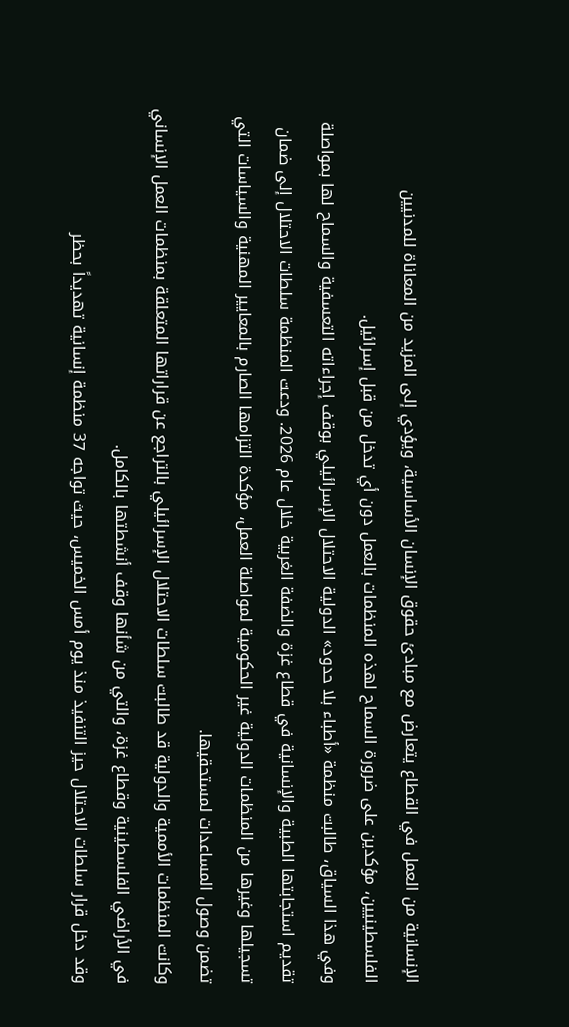الإنسانية من العمل في القطاع يتعارض مع مبادئ حقوق الإنسان الأساسية، ويؤدي إلى المزيد من المعاناة للمدنيين الفلسطينيين، مؤكدين على ضرورة السماح لهذه المنظمات بالعمل دون أي تدخل من قبل إسرائيل.
وفي هذا السياق، طالبت منظمة «أطباء بلا حدود» الدولية الاحتلال الإسرائيلي بوقف إجراءاته التعسفية والسماح لها بمواصلة تقديم استجابتها الطبية والإنسانية في قطاع غزة والضفة الغربية خلال عام 2026. ودعت المنظمة سلطات الاحتلال إلى ضمان تسجيلها وغيرها من المنظمات الدولية غير الحكومية لمواصلة العمل، مؤكدة التزامها الصارم بالمعايير المهنية والسياسات التي تضمن وصول المساعدات لمستحقيها.
وكانت المنظمات الأممية والدولية قد طالبت سلطات الاحتلال الإسرائيلي بالتراجع عن قراراتها المتعلقة بمنظمات العمل الإنساني في الأراضي الفلسطينية وقطاع غزة، والتي من شأنها وقف أنشطتها بالكامل.
وقد دخل قرار سلطات الاحتلال حيز التنفيذ منذ يوم أمس الخميس، حيث تواجه 37 منظمة إنسانية تهديداً بحظر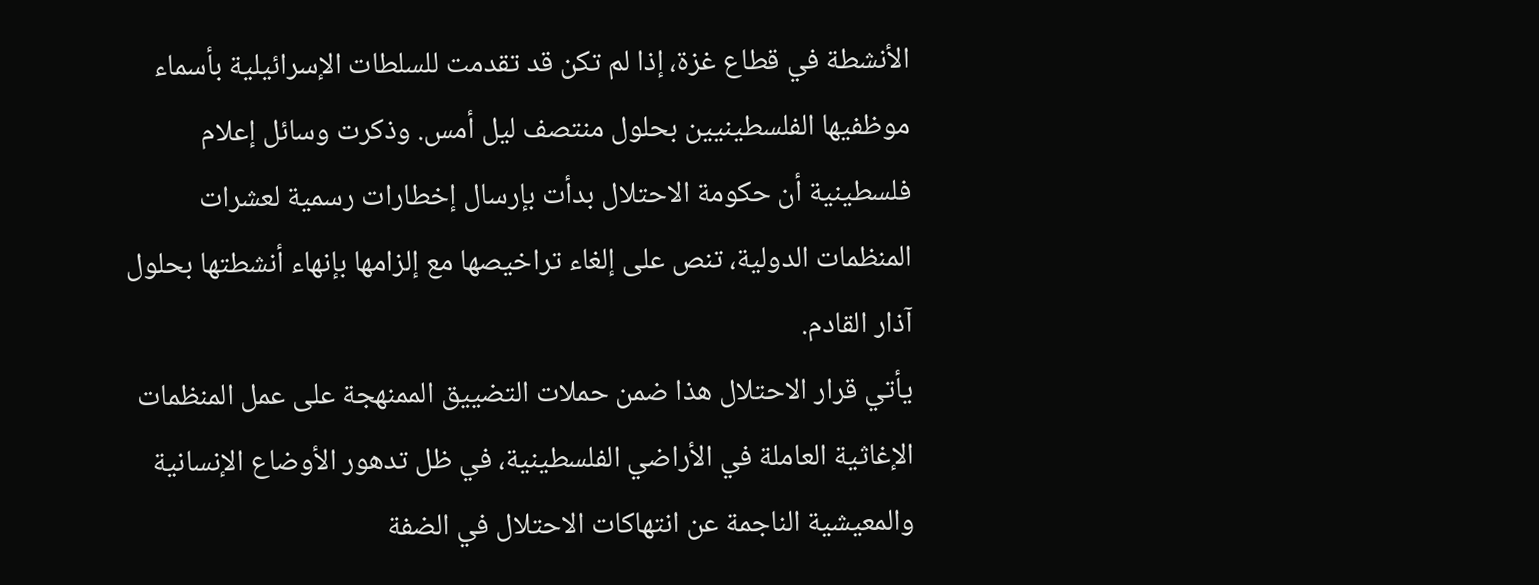الأنشطة في قطاع غزة، إذا لم تكن قد تقدمت للسلطات الإسرائيلية بأسماء موظفيها الفلسطينيين بحلول منتصف ليل أمس. وذكرت وسائل إعلام فلسطينية أن حكومة الاحتلال بدأت بإرسال إخطارات رسمية لعشرات المنظمات الدولية، تنص على إلغاء تراخيصها مع إلزامها بإنهاء أنشطتها بحلول آذار القادم.
يأتي قرار الاحتلال هذا ضمن حملات التضييق الممنهجة على عمل المنظمات الإغاثية العاملة في الأراضي الفلسطينية، في ظل تدهور الأوضاع الإنسانية والمعيشية الناجمة عن انتهاكات الاحتلال في الضفة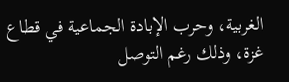الغربية، وحرب الإبادة الجماعية في قطاع غزة، وذلك رغم التوصل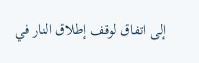إلى اتفاق لوقف إطلاق النار في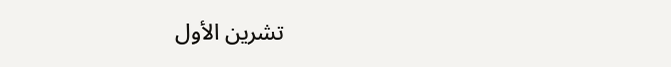تشرين الأول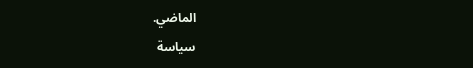الماضي.
سياسة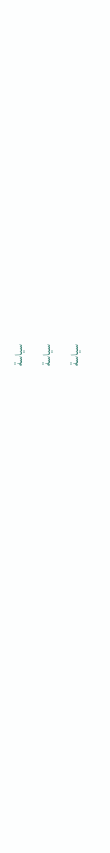سياسة
سياسة
سياسة